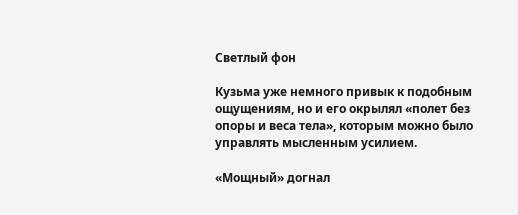Светлый фон

Кузьма уже немного привык к подобным ощущениям, но и его окрылял «полет без опоры и веса тела», которым можно было управлять мысленным усилием.

«Мощный» догнал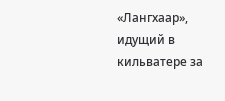«Лангхаар», идущий в кильватере за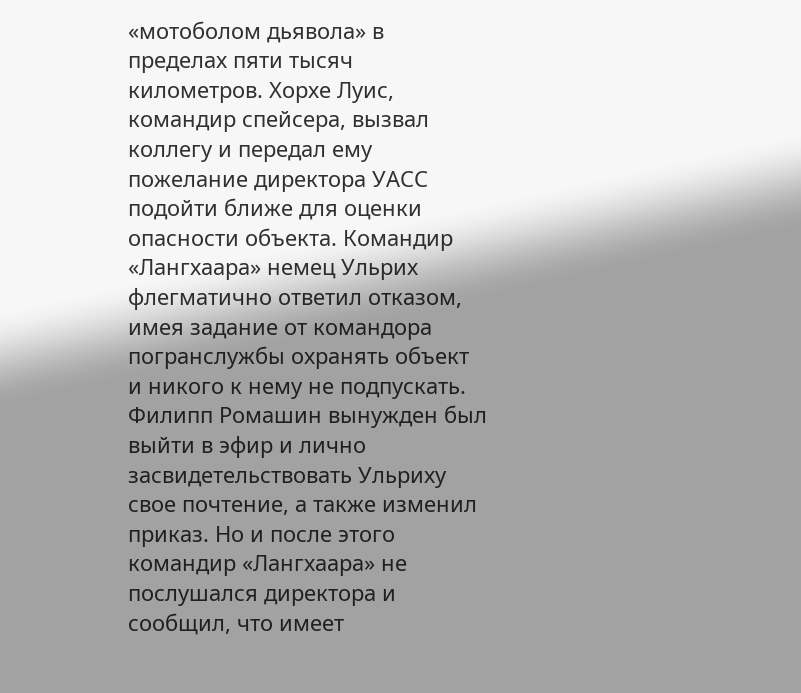«мотоболом дьявола» в пределах пяти тысяч километров. Хорхе Луис, командир спейсера, вызвал коллегу и передал ему пожелание директора УАСС подойти ближе для оценки опасности объекта. Командир «Лангхаара» немец Ульрих флегматично ответил отказом, имея задание от командора погранслужбы охранять объект и никого к нему не подпускать. Филипп Ромашин вынужден был выйти в эфир и лично засвидетельствовать Ульриху свое почтение, а также изменил приказ. Но и после этого командир «Лангхаара» не послушался директора и сообщил, что имеет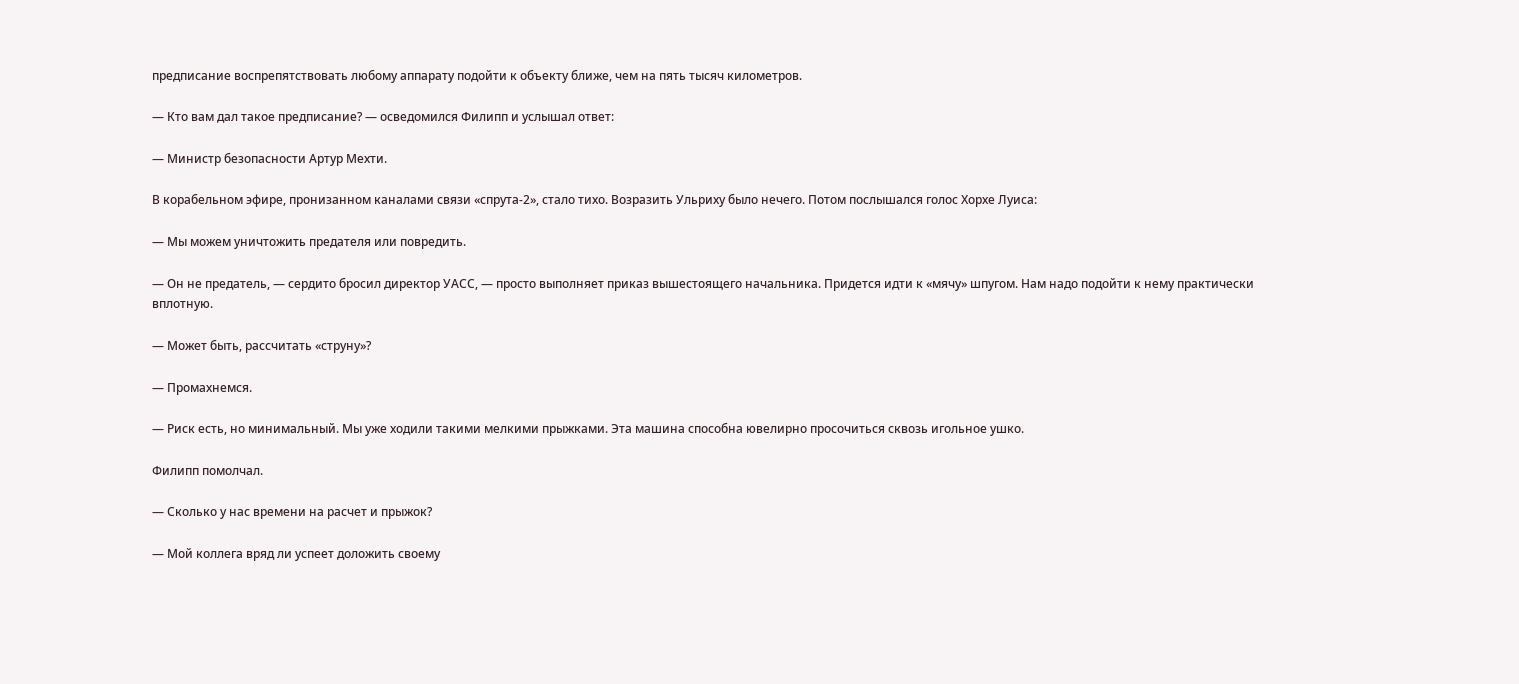предписание воспрепятствовать любому аппарату подойти к объекту ближе, чем на пять тысяч километров.

— Кто вам дал такое предписание? — осведомился Филипп и услышал ответ:

— Министр безопасности Артур Мехти.

В корабельном эфире, пронизанном каналами связи «спрута-2», стало тихо. Возразить Ульриху было нечего. Потом послышался голос Хорхе Луиса:

— Мы можем уничтожить предателя или повредить.

— Он не предатель, — сердито бросил директор УАСС, — просто выполняет приказ вышестоящего начальника. Придется идти к «мячу» шпугом. Нам надо подойти к нему практически вплотную.

— Может быть, рассчитать «струну»?

— Промахнемся.

— Риск есть, но минимальный. Мы уже ходили такими мелкими прыжками. Эта машина способна ювелирно просочиться сквозь игольное ушко.

Филипп помолчал.

— Сколько у нас времени на расчет и прыжок?

— Мой коллега вряд ли успеет доложить своему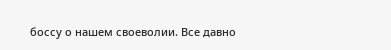боссу о нашем своеволии. Все давно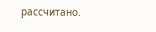рассчитано.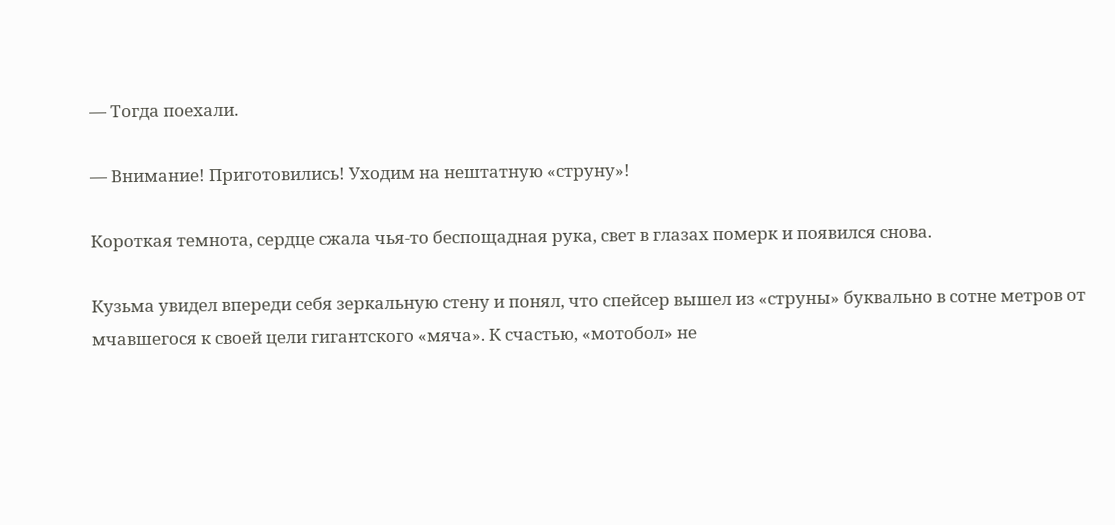— Тогда поехали.

— Внимание! Приготовились! Уходим на нештатную «струну»!

Короткая темнота, сердце сжала чья-то беспощадная рука, свет в глазах померк и появился снова.

Кузьма увидел впереди себя зеркальную стену и понял, что спейсер вышел из «струны» буквально в сотне метров от мчавшегося к своей цели гигантского «мяча». К счастью, «мотобол» не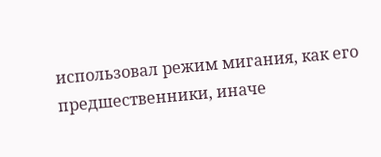использовал режим мигания, как его предшественники, иначе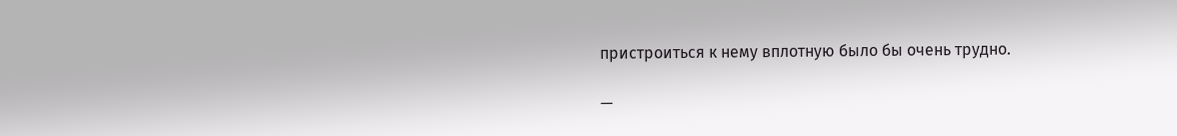пристроиться к нему вплотную было бы очень трудно.

—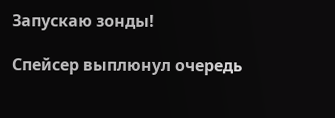Запускаю зонды!

Спейсер выплюнул очередь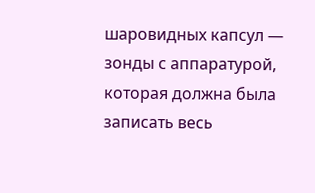шаровидных капсул — зонды с аппаратурой, которая должна была записать весь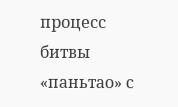процесс битвы «паньтао» с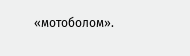«мотоболом».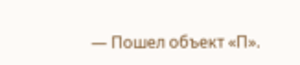— Пошел объект «П».